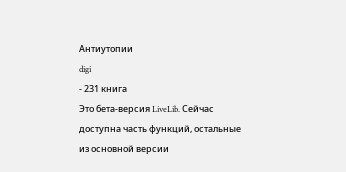Антиутопии
digi
- 231 книга
Это бета-версия LiveLib. Сейчас доступна часть функций, остальные из основной версии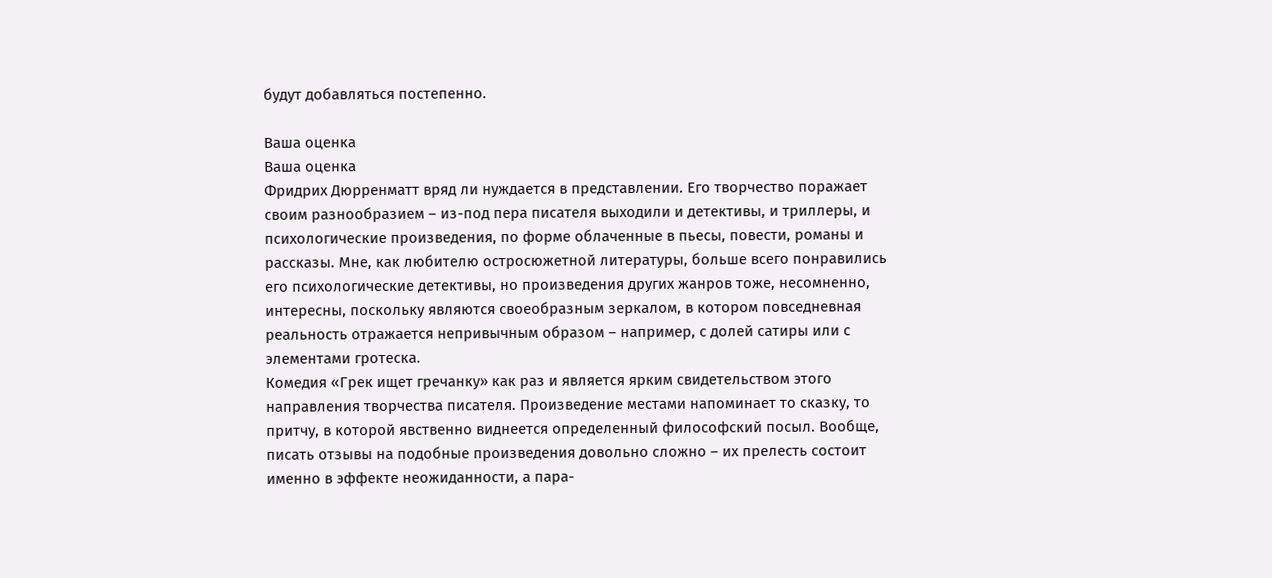будут добавляться постепенно.

Ваша оценка
Ваша оценка
Фридрих Дюрренматт вряд ли нуждается в представлении. Его творчество поражает своим разнообразием – из-под пера писателя выходили и детективы, и триллеры, и психологические произведения, по форме облаченные в пьесы, повести, романы и рассказы. Мне, как любителю остросюжетной литературы, больше всего понравились его психологические детективы, но произведения других жанров тоже, несомненно, интересны, поскольку являются своеобразным зеркалом, в котором повседневная реальность отражается непривычным образом – например, с долей сатиры или с элементами гротеска.
Комедия «Грек ищет гречанку» как раз и является ярким свидетельством этого направления творчества писателя. Произведение местами напоминает то сказку, то притчу, в которой явственно виднеется определенный философский посыл. Вообще, писать отзывы на подобные произведения довольно сложно – их прелесть состоит именно в эффекте неожиданности, а пара-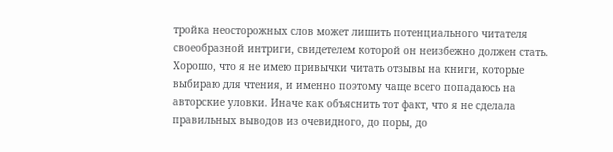тройка неосторожных слов может лишить потенциального читателя своеобразной интриги, свидетелем которой он неизбежно должен стать.
Хорошо, что я не имею привычки читать отзывы на книги, которые выбираю для чтения, и именно поэтому чаще всего попадаюсь на авторские уловки. Иначе как объяснить тот факт, что я не сделала правильных выводов из очевидного, до поры, до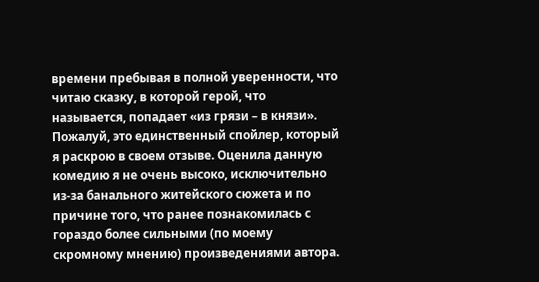времени пребывая в полной уверенности, что читаю сказку, в которой герой, что называется, попадает «из грязи – в князи». Пожалуй, это единственный спойлер, который я раскрою в своем отзыве. Оценила данную комедию я не очень высоко, исключительно из-за банального житейского сюжета и по причине того, что ранее познакомилась с гораздо более сильными (по моему скромному мнению) произведениями автора.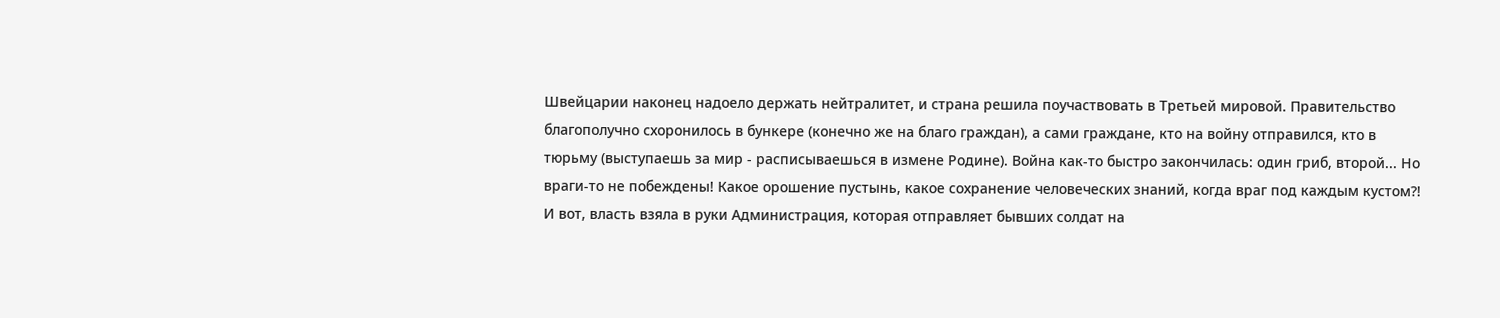Швейцарии наконец надоело держать нейтралитет, и страна решила поучаствовать в Третьей мировой. Правительство благополучно схоронилось в бункере (конечно же на благо граждан), а сами граждане, кто на войну отправился, кто в тюрьму (выступаешь за мир - расписываешься в измене Родине). Война как-то быстро закончилась: один гриб, второй... Но враги-то не побеждены! Какое орошение пустынь, какое сохранение человеческих знаний, когда враг под каждым кустом?! И вот, власть взяла в руки Администрация, которая отправляет бывших солдат на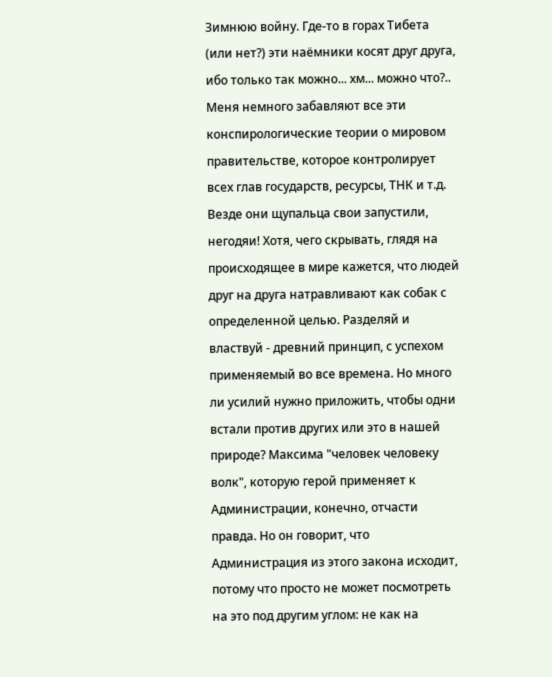Зимнюю войну. Где-то в горах Тибета (или нет?) эти наёмники косят друг друга, ибо только так можно... хм... можно что?..
Меня немного забавляют все эти конспирологические теории о мировом правительстве, которое контролирует всех глав государств, ресурсы, ТНК и т.д. Везде они щупальца свои запустили, негодяи! Хотя, чего скрывать, глядя на происходящее в мире кажется, что людей друг на друга натравливают как собак с определенной целью. Разделяй и властвуй - древний принцип, с успехом применяемый во все времена. Но много ли усилий нужно приложить, чтобы одни встали против других или это в нашей природе? Максима "человек человеку волк", которую герой применяет к Администрации, конечно, отчасти правда. Но он говорит, что Администрация из этого закона исходит, потому что просто не может посмотреть на это под другим углом: не как на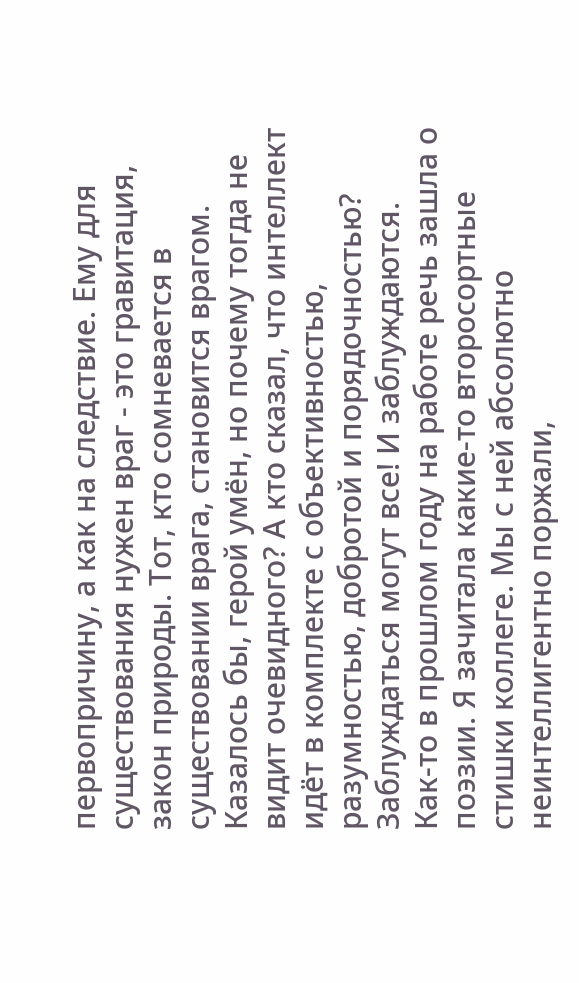первопричину, а как на следствие. Ему для существования нужен враг - это гравитация, закон природы. Тот, кто сомневается в существовании врага, становится врагом. Казалось бы, герой умён, но почему тогда не видит очевидного? А кто сказал, что интеллект идёт в комплекте с объективностью, разумностью, добротой и порядочностью? Заблуждаться могут все! И заблуждаются.
Как-то в прошлом году на работе речь зашла о поэзии. Я зачитала какие-то второсортные стишки коллеге. Мы с ней абсолютно неинтеллигентно поржали,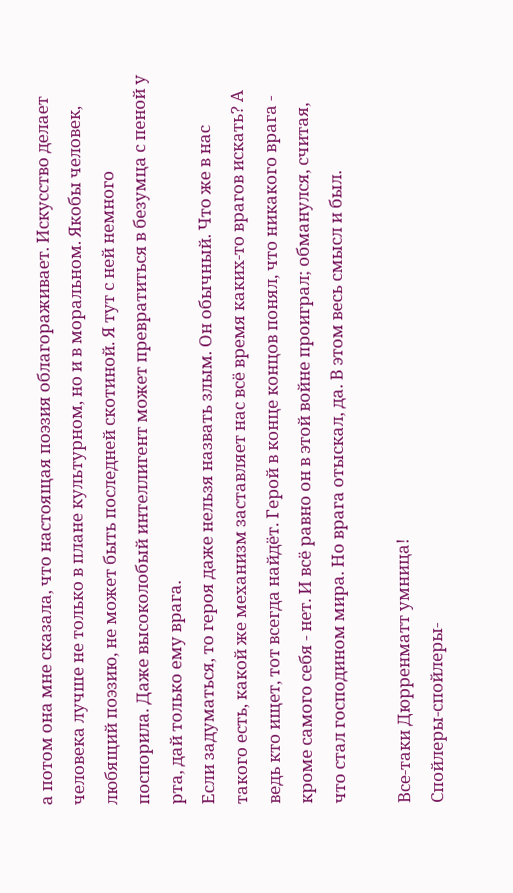а потом она мне сказала, что настоящая поэзия облагораживает. Искусство делает человека лучше не только в плане культурном, но и в моральном. Якобы человек, любящий поэзию, не может быть последней скотиной. Я тут с ней немного поспорила. Даже высоколобый интеллигент может превратиться в безумца с пеной у рта, дай только ему врага.
Если задуматься, то героя даже нельзя назвать злым. Он обычный. Что же в нас такого есть, какой же механизм заставляет нас всё время каких-то врагов искать? А ведь кто ищет, тот всегда найдёт. Герой в конце концов понял, что никакого врага - кроме самого себя - нет. И всё равно он в этой войне проиграл; обманулся, считая, что стал господином мира. Но врага отыскал, да. В этом весь смысл и был.

Все-таки Дюрренматт умница!
Спойлеры-спойлеры-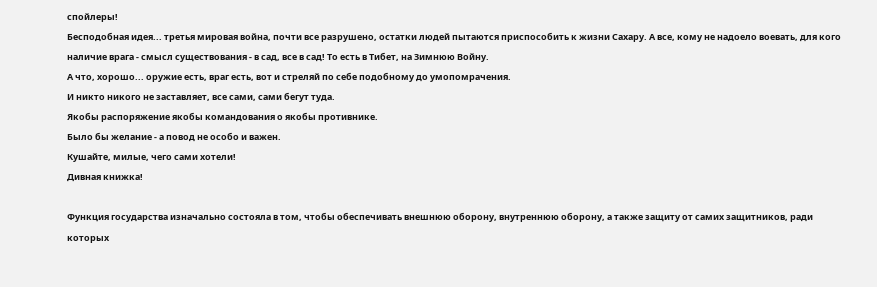спойлеры!
Бесподобная идея... третья мировая война, почти все разрушено, остатки людей пытаются приспособить к жизни Сахару. А все, кому не надоело воевать, для кого наличие врага - смысл существования - в сад, все в сад! То есть в Тибет, на Зимнюю Войну.
А что, хорошо... оружие есть, враг есть, вот и стреляй по себе подобному до умопомрачения.
И никто никого не заставляет, все сами, сами бегут туда.
Якобы распоряжение якобы командования о якобы противнике.
Было бы желание - а повод не особо и важен.
Кушайте, милые, чего сами хотели!
Дивная книжка!

Функция государства изначально состояла в том, чтобы обеспечивать внешнюю оборону, внутреннюю оборону, а также защиту от самих защитников, ради которых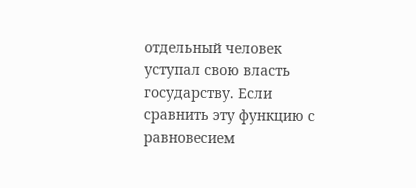отдельный человек уступал свою власть государству. Если сравнить эту функцию с равновесием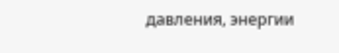давления, энергии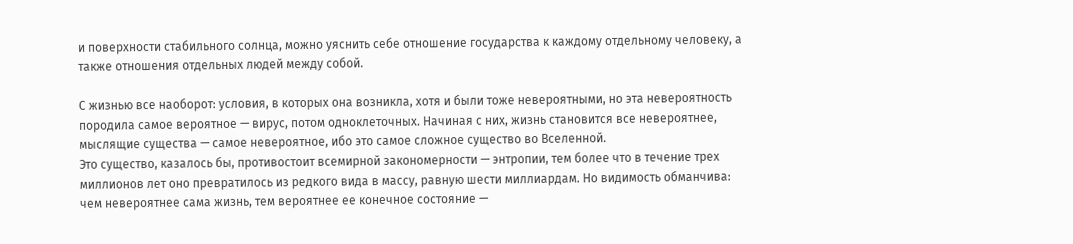и поверхности стабильного солнца, можно уяснить себе отношение государства к каждому отдельному человеку, а также отношения отдельных людей между собой.

С жизнью все наоборот: условия, в которых она возникла, хотя и были тоже невероятными, но эта невероятность породила самое вероятное — вирус, потом одноклеточных. Начиная с них, жизнь становится все невероятнее, мыслящие существа — самое невероятное, ибо это самое сложное существо во Вселенной.
Это существо, казалось бы, противостоит всемирной закономерности — энтропии, тем более что в течение трех миллионов лет оно превратилось из редкого вида в массу, равную шести миллиардам. Но видимость обманчива: чем невероятнее сама жизнь, тем вероятнее ее конечное состояние —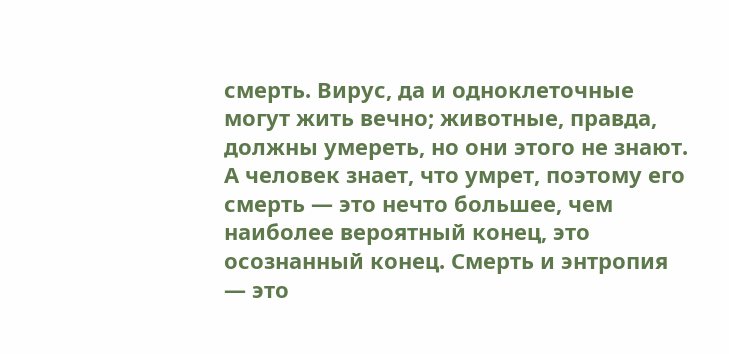смерть. Вирус, да и одноклеточные могут жить вечно; животные, правда, должны умереть, но они этого не знают. А человек знает, что умрет, поэтому его смерть — это нечто большее, чем наиболее вероятный конец, это осознанный конец. Смерть и энтропия — это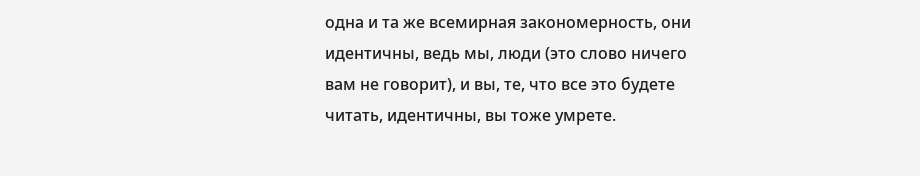одна и та же всемирная закономерность, они идентичны, ведь мы, люди (это слово ничего вам не говорит), и вы, те, что все это будете читать, идентичны, вы тоже умрете.